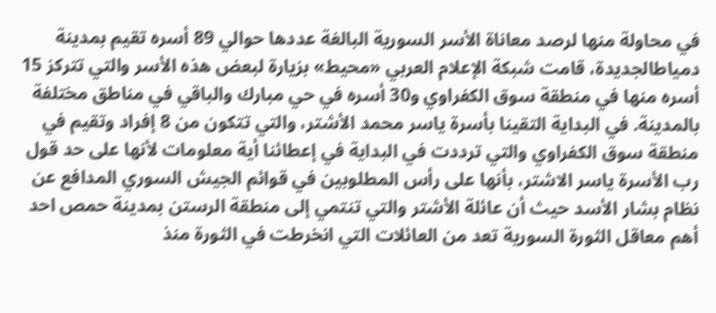في محاولة منها لرصد معاناة الأسر السورية البالغة عددها حوالي 89 أسره تقيم بمدينة دمياطالجديدة، قامت شبكة الإعلام العربي «محيط» بزيارة لبعض هذه الأسر والتي تتركز 15 أسره منها في منطقة سوق الكفراوي و30 أسره في حي مبارك والباقي في مناطق مختلفة بالمدينة. في البداية التقينا بأسرة ياسر محمد الأشتر، والتي تتكون من 8 إفراد وتقيم في منطقة سوق الكفراوي والتي ترددت في البداية في إعطائنا أية معلومات لأنها على حد قول رب الأسرة ياسر الاشتر، بأنها على رأس المطلوبين في قوائم الجيش السوري المدافع عن نظام بشار الأسد حيث أن عائلة الأشتر والتي تنتمي إلى منطقة الرستن بمدينة حمص احد أهم معاقل الثورة السورية تعد من العائلات التي انخرطت في الثورة منذ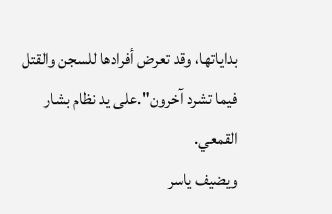بداياتها، وقد تعرض أفرادها للسجن والقتل فيما تشرد آخرون".على يد نظام بشار القمعي.
ويضيف ياسر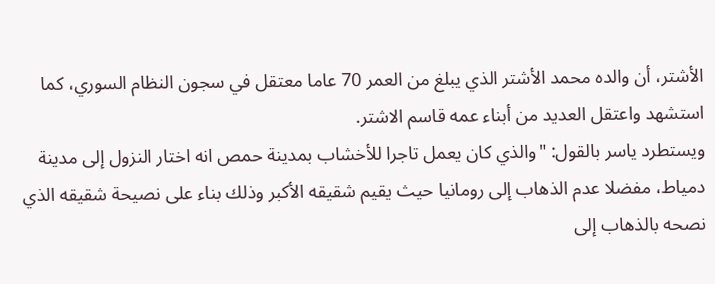الأشتر، أن والده محمد الأشتر الذي يبلغ من العمر 70 عاما معتقل في سجون النظام السوري، كما استشهد واعتقل العديد من أبناء عمه قاسم الاشتر.
ويستطرد ياسر بالقول: "والذي كان يعمل تاجرا للأخشاب بمدينة حمص انه اختار النزول إلى مدينة دمياط، مفضلا عدم الذهاب إلى رومانيا حيث يقيم شقيقه الأكبر وذلك بناء على نصيحة شقيقه الذي نصحه بالذهاب إلى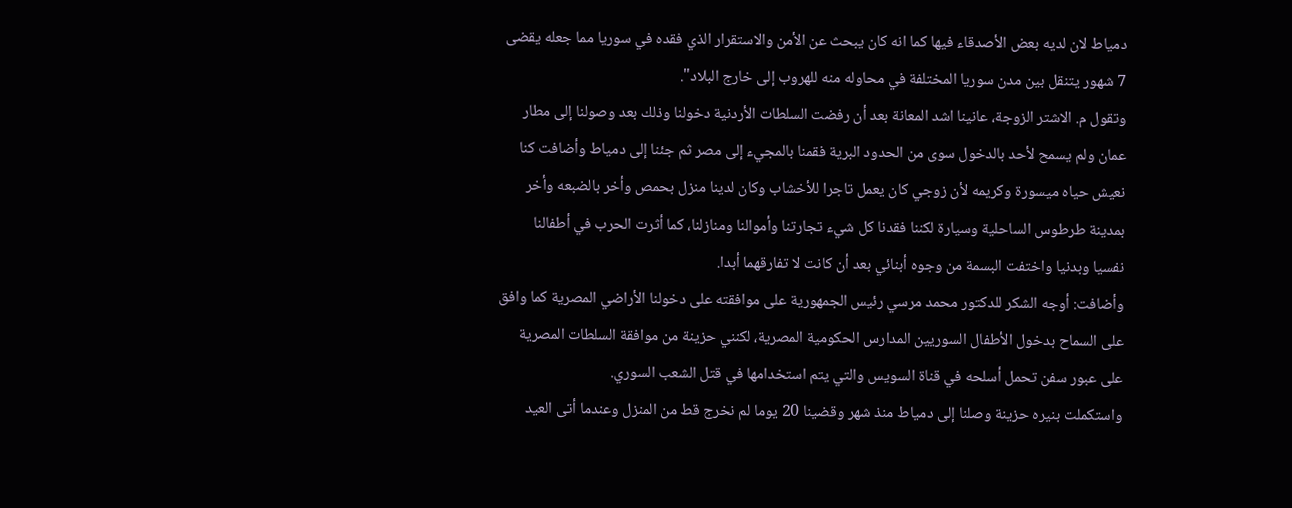دمياط لان لديه بعض الأصدقاء فيها كما انه كان يبحث عن الأمن والاستقرار الذي فقده في سوريا مما جعله يقضى 7 شهور يتنقل بين مدن سوريا المختلفة في محاوله منه للهروب إلى خارج البلاد".
وتقول م. الاشتر الزوجة، عانينا اشد المعانة بعد أن رفضت السلطات الأردنية دخولنا وذلك بعد وصولنا إلى مطار عمان ولم يسمح لأحد بالدخول سوى من الحدود البرية فقمنا بالمجيء إلى مصر ثم جئنا إلى دمياط وأضافت كنا نعيش حياه ميسورة وكريمه لأن زوجي كان يعمل تاجرا للأخشاب وكان لدينا منزل بحمص وأخر بالضبعه وأخر بمدينة طرطوس الساحلية وسيارة لكننا فقدنا كل شيء تجارتنا وأموالنا ومنازلنا، كما أثرت الحرب في أطفالنا نفسيا وبدنيا واختفت البسمة من وجوه أبنائي بعد أن كانت لا تفارقهما أبدا.
وأضافت: أوجه الشكر للدكتور محمد مرسي رئيس الجمهورية على موافقته على دخولنا الأراضي المصرية كما وافق على السماح بدخول الأطفال السوريين المدارس الحكومية المصرية، لكنني حزينة من موافقة السلطات المصرية على عبور سفن تحمل أسلحه في قناة السويس والتي يتم استخدامها في قتل الشعب السوري.
واستكملت بنيره حزينة وصلنا إلى دمياط منذ شهر وقضينا 20 يوما لم نخرج قط من المنزل وعندما أتى العيد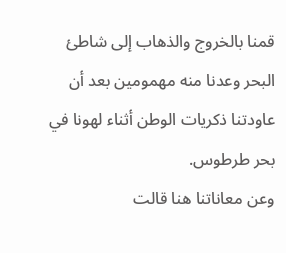قمنا بالخروج والذهاب إلى شاطئ البحر وعدنا منه مهمومين بعد أن عاودتنا ذكريات الوطن أثناء لهونا في بحر طرطوس.
وعن معاناتنا هنا قالت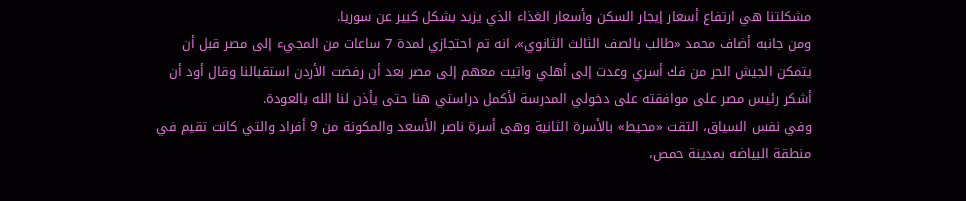مشكلتنا هي ارتفاع أسعار إيجار السكن وأسعار الغذاء الذي يزيد بشكل كبير عن سوريا.
ومن جانبه أضاف محمد «طالب بالصف الثالث الثانوي»، انه تم احتجازي لمدة 7 ساعات من المجيء إلى مصر قبل أن يتمكن الجيش الحر من فك أسري وعدت إلى أهلي واتيت معهم إلى مصر بعد أن رفضت الأردن استقبالنا وقال أود أن أشكر رئيس مصر على موافقته على دخولي المدرسة لأكمل دراستي هنا حتى يأذن لنا الله بالعودة.
وفي نفس السياق، التقت «محيط» بالأسرة الثانية وهى أسرة ناصر الأسعد والمكونة من 9 أفراد والتي كانت تقيم في منطقة البياضه بمدينة حمص،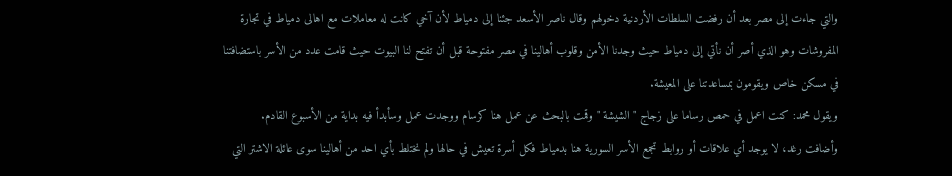والتي جاءت إلى مصر بعد أن رفضت السلطات الأردنية دخولهم وقال ناصر الأسعد جئنا إلى دمياط لأن آخي كانت له معاملات مع اهالى دمياط في تجارة المفروشات وهو الذي أصر أن نأتي إلى دمياط حيث وجدنا الأمن وقلوب أهالينا في مصر مفتوحة قبل أن تفتح لنا البيوت حيث قامت عدد من الأسر باستضافتنا في مسكن خاص ويقومون بمساعدتنا على المعيشة.
ويقول محمد: كنت اعمل في حمص رساما على زجاج " الشيشة " وقمت بالبحث عن عمل هنا كرسام ووجدت عمل وسأبدأ فيه بداية من الأسبوع القادم.
وأضافت رغد، لا يوجد أي علاقات أو روابط تجمع الأسر السورية هنا بدمياط فكل أسرة تعيش في حالها ولم نختلط بأي احد من أهالينا سوى عائلة الاشتر التي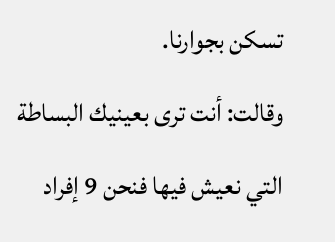تسكن بجوارنا.
وقالت: أنت ترى بعينيك البساطة التي نعيش فيها فنحن 9 إفراد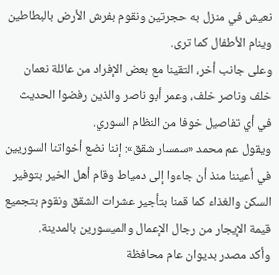نعيش في منزل به حجرتين ونقوم بفرش الأرض بالبطاطين وينام الأطفال كما ترى.
وعلى جانب أخر، التقينا مع بعض الإفراد من عائلة نعمان خلف وناصر خلف، وعمر أبو ناصر والذين رفضوا الحديث في أي تفاصيل خوفا من النظام السوري.
ويقول عم محمد «سمسار شقق»: إننا نضع أخواتنا السوريين في أعيننا منذ أن جاءوا إلى دمياط وقام أهل الخير بتوفير السكن والغذاء كما قمنا بتأجير عشرات الشقق ونقوم بتجميع قيمة الإيجار من رجال الإعمال والميسورين بالمدينة.
وأكد مصدر بديوان عام محافظة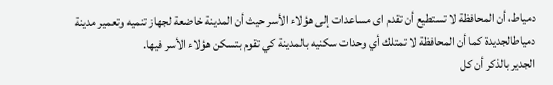دمياط، أن المحافظة لا تستطيع أن تقدم اى مساعدات إلى هؤلاء الأسر حيث أن المدينة خاضعة لجهاز تنميه وتعمير مدينة دمياطالجديدة كما أن المحافظة لا تمتلك أي وحدات سكنيه بالمدينة كي تقوم بتسكن هؤلاء الأسر فيها.
الجدير بالذكر أن كل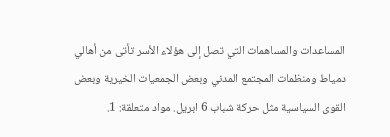المساعدات والمساهمات التي تصل إلى هؤلاء الأسر تأتى من أهالي دمياط ومنظمات المجتمع المدني وبعض الجمعيات الخيرية وبعض القوى السياسية مثل حركة شباب 6 ابريل. مواد متعلقة: 1.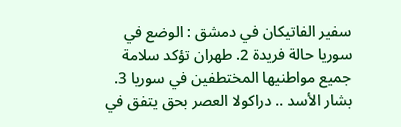سفير الفاتيكان في دمشق : الوضع في سوريا حالة فريدة 2. طهران تؤكد سلامة جميع مواطنيها المختطفين في سوريا 3. بشار الأسد .. دراكولا العصر بحق يتفق في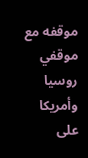موقفه مع موقفي روسيا وأمريكا على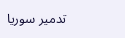تدمير سوريا